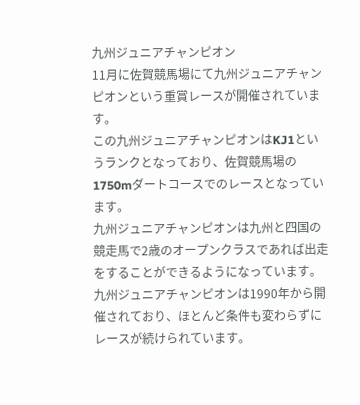九州ジュニアチャンピオン
11月に佐賀競馬場にて九州ジュニアチャンピオンという重賞レースが開催されています。
この九州ジュニアチャンピオンはKJ1というランクとなっており、佐賀競馬場の1750mダートコースでのレースとなっています。
九州ジュニアチャンピオンは九州と四国の競走馬で2歳のオープンクラスであれば出走をすることができるようになっています。
九州ジュニアチャンピオンは1990年から開催されており、ほとんど条件も変わらずにレースが続けられています。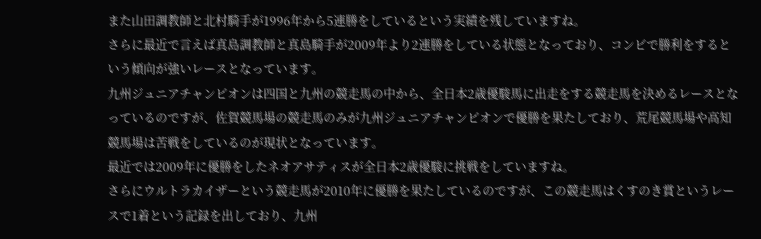また山田調教師と北村騎手が1996年から5連勝をしているという実績を残していますね。
さらに最近で言えば真島調教師と真島騎手が2009年より2連勝をしている状態となっており、コンビで勝利をするという傾向が強いレースとなっています。
九州ジュニアチャンピオンは四国と九州の競走馬の中から、全日本2歳優駿馬に出走をする競走馬を決めるレースとなっているのですが、佐賀競馬場の競走馬のみが九州ジュニアチャンピオンで優勝を果たしており、荒尾競馬場や高知競馬場は苦戦をしているのが現状となっています。
最近では2009年に優勝をしたネオアサティスが全日本2歳優駿に挑戦をしていますね。
さらにウルトラカイザーという競走馬が2010年に優勝を果たしているのですが、この競走馬はくすのき賞というレースで1着という記録を出しており、九州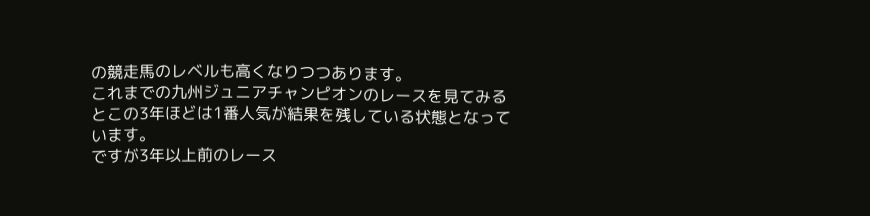の競走馬のレベルも高くなりつつあります。
これまでの九州ジュニアチャンピオンのレースを見てみるとこの3年ほどは1番人気が結果を残している状態となっています。
ですが3年以上前のレース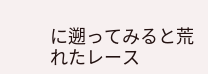に遡ってみると荒れたレース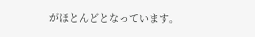がほとんどとなっています。